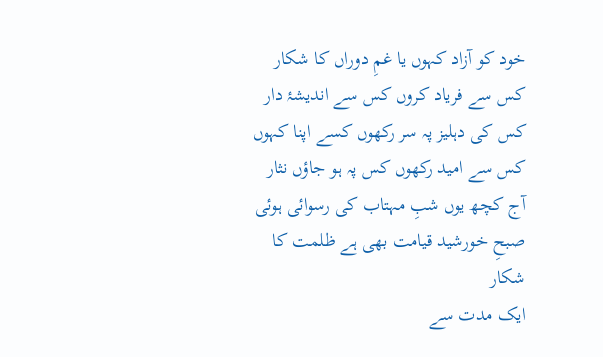خود کو آزاد کہوں یا غمِ دوراں کا شکار
کس سے فریاد کروں کس سے اندیشۂ دار
کس کی دہلیز پہ سر رکھوں کسے اپنا کہوں
کس سے امید رکھوں کس پہ ہو جاؤں نثار
آج کچھ یوں شبِ مہتاب کی رسوائی ہوئی
صبحِ خورشید قیامت بھی ہے ظلمت کا شکار
ایک مدت سے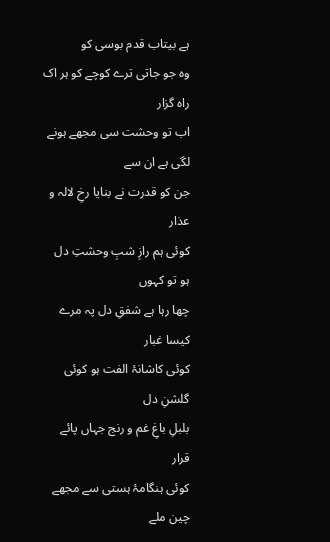ہے بیتاب قدم بوسی کو
وہ جو جاتی ترے کوچے کو ہر اک راہ گزار
اب تو وحشت سی مجھے ہونے لگی ہے ان سے
جن کو قدرت نے بنایا رخِ لالہ و عذار
کوئی ہم رازِ شبِ وحشتِ دل ہو تو کہوں
چھا رہا ہے شفقِ دل پہ مرے کیسا غبار
کوئی کاشانۂ الفت ہو کوئی گلشنِ دل
بلبلِ باغِ غم و رنج جہاں پائے قرار
کوئی ہنگامۂ ہستی سے مجھے چین ملے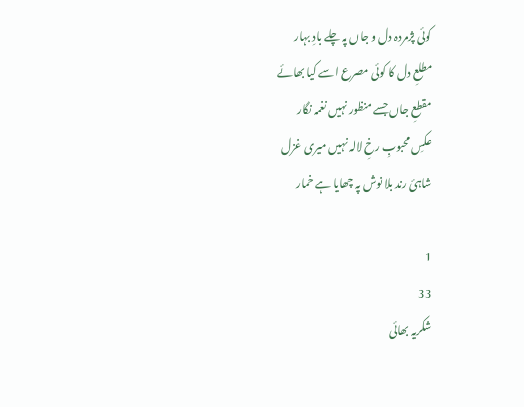کوئی پژمردہ دل و جاں پہ چلے بادِ بہار
مطلعِ دل کا کوئی مصرع اسے کیا بھائے
مقطعِ جاں جسے منظور نہیں نغمہ نگار
عکسِ محبوبِ رخِ لالہ نہیں میری غزل
شاہئ رند بلا نوش پہ چھایا ہے خمار

1
33
شکریہ بھائی